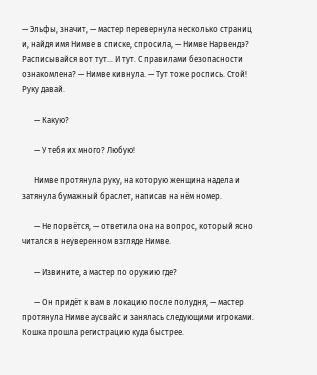— Эльфы, значит, — мастер перевернула несколько страниц и, найдя имя Нимве в списке, спросила, — Нимве Нарвендэ? Расписывайся вот тут… И тут. С правилами безопасности ознакомлена? — Нимве кивнула. — Тут тоже роспись. Стой! Руку давай.

      — Какую?

      — У тебя их много? Любую!

      Нимве протянула руку, на которую женщина надела и затянула бумажный браслет, написав на нём номер.

      — Не порвётся, — ответила она на вопрос, который ясно читался в неуверенном взгляде Нимве.

      — Извините, а мастер по оружию где?

      — Он придёт к вам в локацию после полудня, — мастер протянула Нимве аусвайс и занялась следующими игроками. Кошка прошла регистрацию куда быстрее.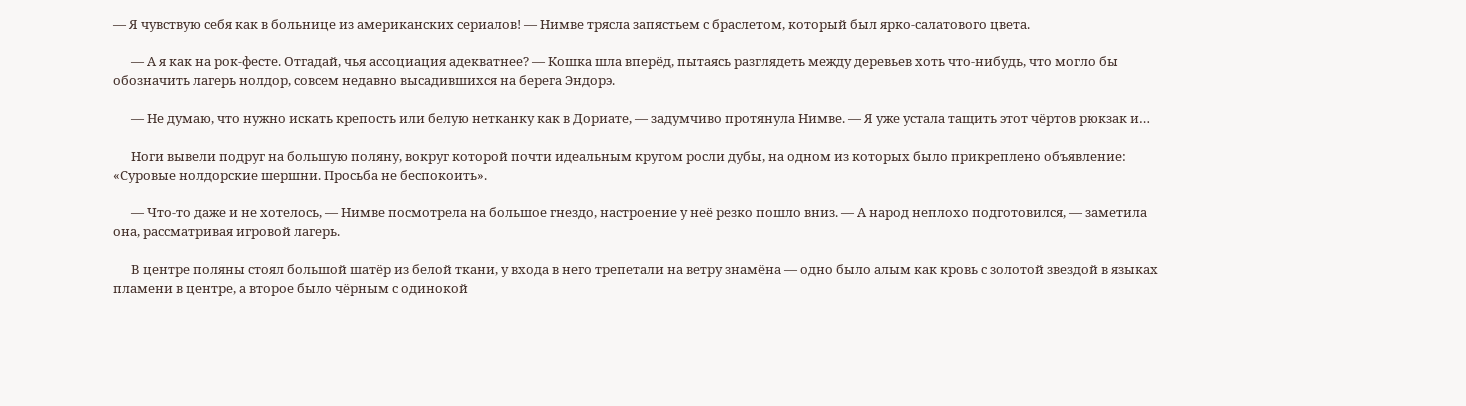— Я чувствую себя как в больнице из американских сериалов! — Нимве трясла запястьем с браслетом, который был ярко-салатового цвета.

      — А я как на рок-фесте. Отгадай, чья ассоциация адекватнее? — Кошка шла вперёд, пытаясь разглядеть между деревьев хоть что-нибудь, что могло бы обозначить лагерь нолдор, совсем недавно высадившихся на берега Эндорэ.

      — Не думаю, что нужно искать крепость или белую нетканку как в Дориате, — задумчиво протянула Нимве. — Я уже устала тащить этот чёртов рюкзак и…

      Ноги вывели подруг на большую поляну, вокруг которой почти идеальным кругом росли дубы, на одном из которых было прикреплено объявление: «Суровые нолдорские шершни. Просьба не беспокоить».

      — Что-то даже и не хотелось, — Нимве посмотрела на большое гнездо, настроение у неё резко пошло вниз. — А народ неплохо подготовился, — заметила она, рассматривая игровой лагерь.

      В центре поляны стоял большой шатёр из белой ткани, у входа в него трепетали на ветру знамёна — одно было алым как кровь с золотой звездой в языках пламени в центре, а второе было чёрным с одинокой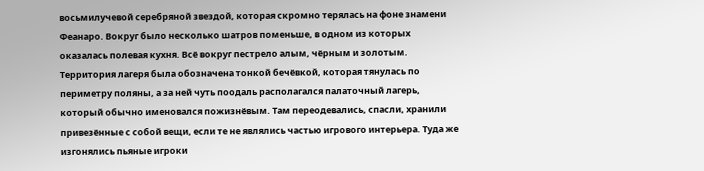восьмилучевой серебряной звездой, которая скромно терялась на фоне знамени Феанаро. Вокруг было несколько шатров поменьше, в одном из которых оказалась полевая кухня. Всё вокруг пестрело алым, чёрным и золотым. Территория лагеря была обозначена тонкой бечёвкой, которая тянулась по периметру поляны, а за ней чуть поодаль располагался палаточный лагерь, который обычно именовался пожизнёвым. Там переодевались, спасли, хранили привезённые с собой вещи, если те не являлись частью игрового интерьера. Туда же изгонялись пьяные игроки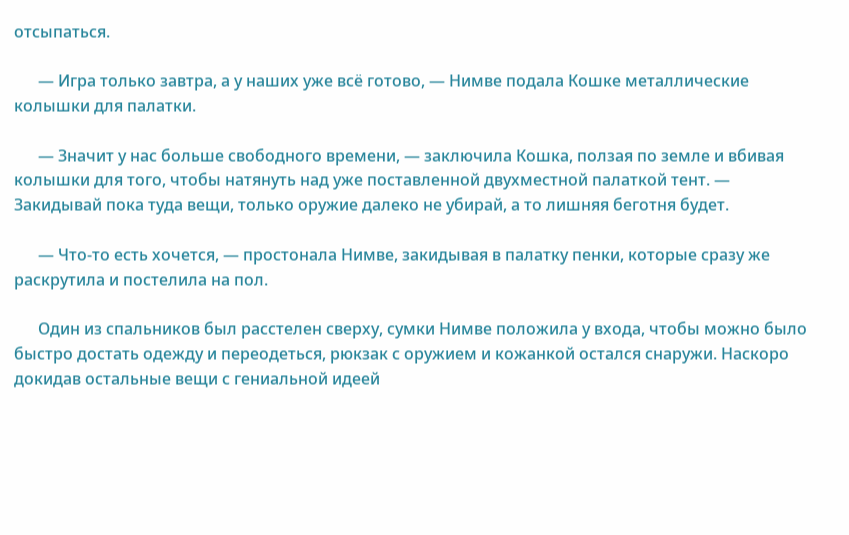отсыпаться.

      — Игра только завтра, а у наших уже всё готово, — Нимве подала Кошке металлические колышки для палатки.

      — Значит у нас больше свободного времени, — заключила Кошка, ползая по земле и вбивая колышки для того, чтобы натянуть над уже поставленной двухместной палаткой тент. — Закидывай пока туда вещи, только оружие далеко не убирай, а то лишняя беготня будет.

      — Что-то есть хочется, — простонала Нимве, закидывая в палатку пенки, которые сразу же раскрутила и постелила на пол.

      Один из спальников был расстелен сверху, сумки Нимве положила у входа, чтобы можно было быстро достать одежду и переодеться, рюкзак с оружием и кожанкой остался снаружи. Наскоро докидав остальные вещи с гениальной идеей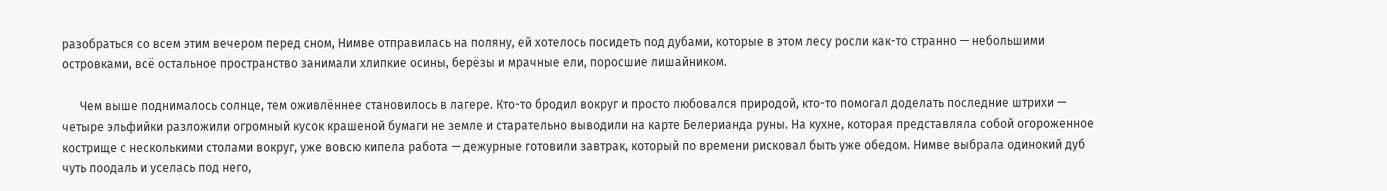разобраться со всем этим вечером перед сном, Нимве отправилась на поляну, ей хотелось посидеть под дубами, которые в этом лесу росли как-то странно — небольшими островками, всё остальное пространство занимали хлипкие осины, берёзы и мрачные ели, поросшие лишайником.

      Чем выше поднималось солнце, тем оживлённее становилось в лагере. Кто-то бродил вокруг и просто любовался природой, кто-то помогал доделать последние штрихи — четыре эльфийки разложили огромный кусок крашеной бумаги не земле и старательно выводили на карте Белерианда руны. На кухне, которая представляла собой огороженное кострище с несколькими столами вокруг, уже вовсю кипела работа — дежурные готовили завтрак, который по времени рисковал быть уже обедом. Нимве выбрала одинокий дуб чуть поодаль и уселась под него,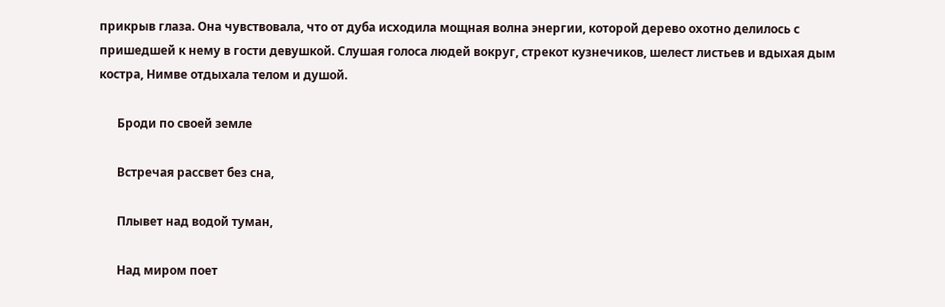прикрыв глаза. Она чувствовала, что от дуба исходила мощная волна энергии, которой дерево охотно делилось с пришедшей к нему в гости девушкой. Слушая голоса людей вокруг, стрекот кузнечиков, шелест листьев и вдыхая дым костра, Нимве отдыхала телом и душой.

      Броди по своей земле

      Встречая рассвет без сна,

      Плывет над водой туман,

      Над миром поет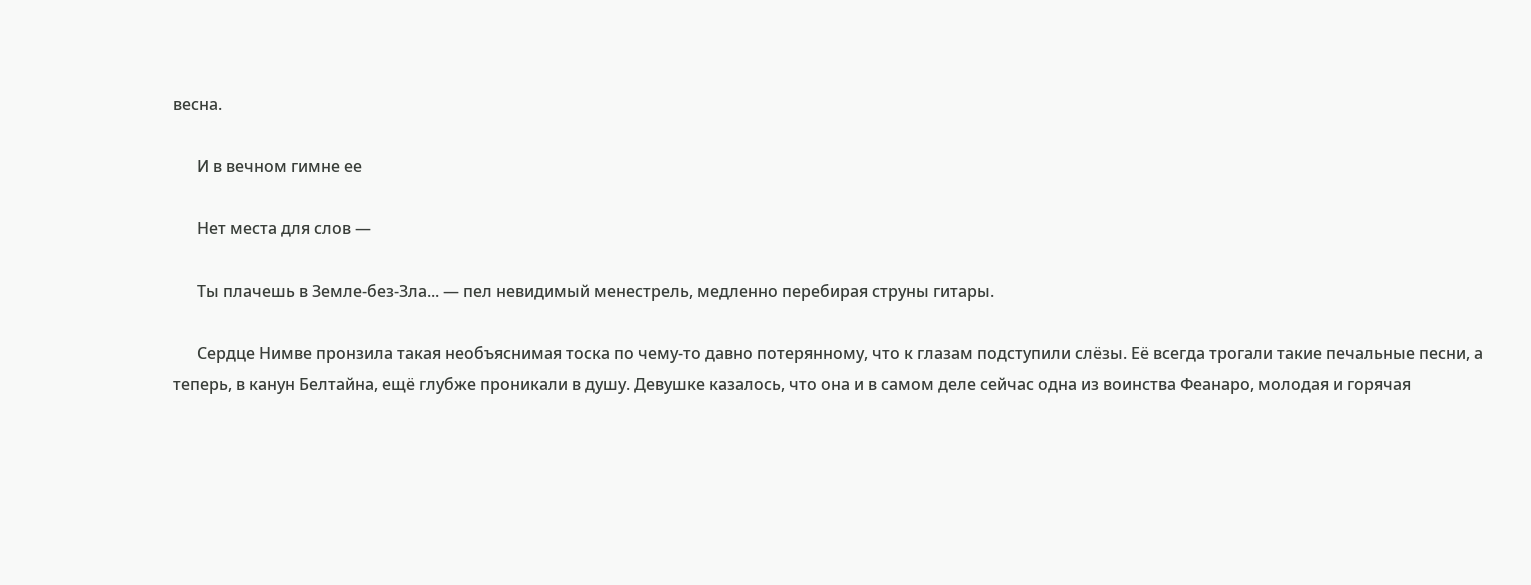весна.

      И в вечном гимне ее

      Нет места для слов —

      Ты плачешь в Земле-без-Зла... — пел невидимый менестрель, медленно перебирая струны гитары.

      Сердце Нимве пронзила такая необъяснимая тоска по чему-то давно потерянному, что к глазам подступили слёзы. Её всегда трогали такие печальные песни, а теперь, в канун Белтайна, ещё глубже проникали в душу. Девушке казалось, что она и в самом деле сейчас одна из воинства Феанаро, молодая и горячая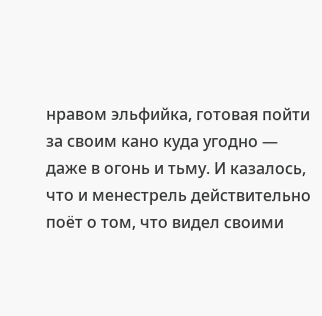нравом эльфийка, готовая пойти за своим кано куда угодно — даже в огонь и тьму. И казалось, что и менестрель действительно поёт о том, что видел своими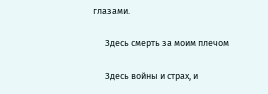глазами.

      Здесь смерть за моим плечом

      Здесь войны и страх, и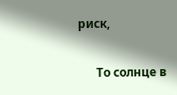риск,

      То солнце в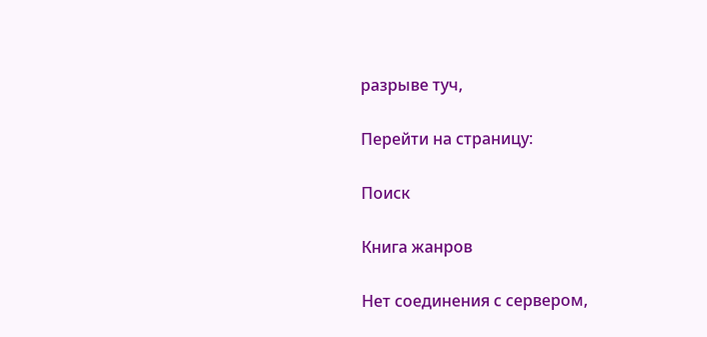разрыве туч,

Перейти на страницу:

Поиск

Книга жанров

Нет соединения с сервером,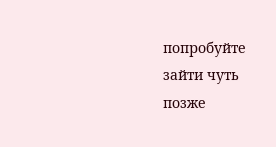попробуйте зайти чуть позже